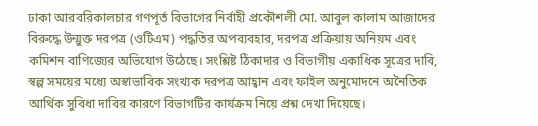ঢাকা আরবরিকালচার গণপূর্ত বিভাগের নির্বাহী প্রকৌশলী মো. আবুল কালাম আজাদের বিরুদ্ধে উন্মুক্ত দরপত্র (ওটিএম) পদ্ধতির অপব্যবহার, দরপত্র প্রক্রিয়ায় অনিয়ম এবং কমিশন বাণিজ্যের অভিযোগ উঠেছে। সংশ্লিষ্ট ঠিকাদার ও বিভাগীয় একাধিক সূত্রের দাবি, স্বল্প সময়ের মধ্যে অস্বাভাবিক সংখ্যক দরপত্র আহ্বান এবং ফাইল অনুমোদনে অনৈতিক আর্থিক সুবিধা দাবির কারণে বিভাগটির কার্যক্রম নিয়ে প্রশ্ন দেখা দিয়েছে।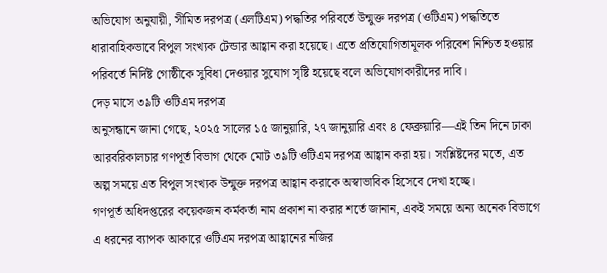অভিযোগ অনুযায়ী, সীমিত দরপত্র (এলটিএম) পদ্ধতির পরিবর্তে উন্মুক্ত দরপত্র (ওটিএম) পদ্ধতিতে ধারাবাহিকভাবে বিপুল সংখ্যক টেন্ডার আহ্বান করা হয়েছে। এতে প্রতিযোগিতামূলক পরিবেশ নিশ্চিত হওয়ার পরিবর্তে নির্দিষ্ট গোষ্ঠীকে সুবিধা দেওয়ার সুযোগ সৃষ্টি হয়েছে বলে অভিযোগকারীদের দাবি।
দেড় মাসে ৩৯টি ওটিএম দরপত্র
অনুসন্ধানে জানা গেছে, ২০২৫ সালের ১৫ জানুয়ারি, ২৭ জানুয়ারি এবং ৪ ফেব্রুয়ারি—এই তিন দিনে ঢাকা আরবরিকালচার গণপূর্ত বিভাগ থেকে মোট ৩৯টি ওটিএম দরপত্র আহ্বান করা হয়। সংশ্লিষ্টদের মতে, এত অল্প সময়ে এত বিপুল সংখ্যক উন্মুক্ত দরপত্র আহ্বান করাকে অস্বাভাবিক হিসেবে দেখা হচ্ছে।
গণপূর্ত অধিদপ্তরের কয়েকজন কর্মকর্তা নাম প্রকাশ না করার শর্তে জানান, একই সময়ে অন্য অনেক বিভাগে এ ধরনের ব্যাপক আকারে ওটিএম দরপত্র আহ্বানের নজির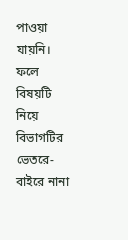পাওয়া যায়নি। ফলে বিষয়টি নিয়ে বিভাগটির ভেতরে-বাইরে নানা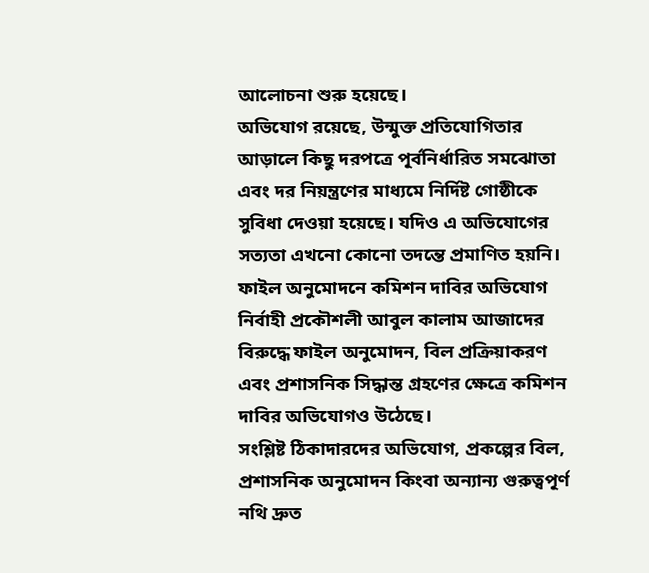আলোচনা শুরু হয়েছে।
অভিযোগ রয়েছে, উন্মুক্ত প্রতিযোগিতার আড়ালে কিছু দরপত্রে পূর্বনির্ধারিত সমঝোতা এবং দর নিয়ন্ত্রণের মাধ্যমে নির্দিষ্ট গোষ্ঠীকে সুবিধা দেওয়া হয়েছে। যদিও এ অভিযোগের সত্যতা এখনো কোনো তদন্তে প্রমাণিত হয়নি।
ফাইল অনুমোদনে কমিশন দাবির অভিযোগ
নির্বাহী প্রকৌশলী আবুল কালাম আজাদের বিরুদ্ধে ফাইল অনুমোদন, বিল প্রক্রিয়াকরণ এবং প্রশাসনিক সিদ্ধান্ত গ্রহণের ক্ষেত্রে কমিশন দাবির অভিযোগও উঠেছে।
সংশ্লিষ্ট ঠিকাদারদের অভিযোগ, প্রকল্পের বিল, প্রশাসনিক অনুমোদন কিংবা অন্যান্য গুরুত্বপূর্ণ নথি দ্রুত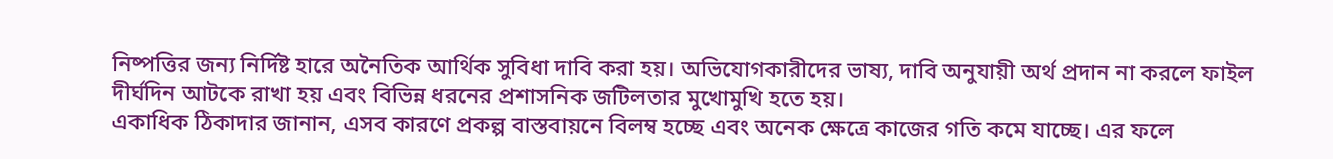নিষ্পত্তির জন্য নির্দিষ্ট হারে অনৈতিক আর্থিক সুবিধা দাবি করা হয়। অভিযোগকারীদের ভাষ্য, দাবি অনুযায়ী অর্থ প্রদান না করলে ফাইল দীর্ঘদিন আটকে রাখা হয় এবং বিভিন্ন ধরনের প্রশাসনিক জটিলতার মুখোমুখি হতে হয়।
একাধিক ঠিকাদার জানান, এসব কারণে প্রকল্প বাস্তবায়নে বিলম্ব হচ্ছে এবং অনেক ক্ষেত্রে কাজের গতি কমে যাচ্ছে। এর ফলে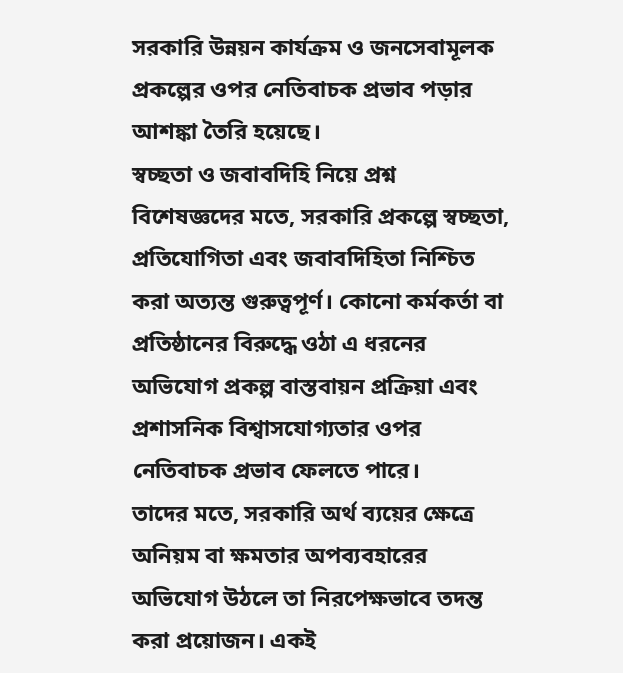সরকারি উন্নয়ন কার্যক্রম ও জনসেবামূলক প্রকল্পের ওপর নেতিবাচক প্রভাব পড়ার আশঙ্কা তৈরি হয়েছে।
স্বচ্ছতা ও জবাবদিহি নিয়ে প্রশ্ন
বিশেষজ্ঞদের মতে, সরকারি প্রকল্পে স্বচ্ছতা, প্রতিযোগিতা এবং জবাবদিহিতা নিশ্চিত করা অত্যন্ত গুরুত্বপূর্ণ। কোনো কর্মকর্তা বা প্রতিষ্ঠানের বিরুদ্ধে ওঠা এ ধরনের অভিযোগ প্রকল্প বাস্তবায়ন প্রক্রিয়া এবং প্রশাসনিক বিশ্বাসযোগ্যতার ওপর নেতিবাচক প্রভাব ফেলতে পারে।
তাদের মতে, সরকারি অর্থ ব্যয়ের ক্ষেত্রে অনিয়ম বা ক্ষমতার অপব্যবহারের অভিযোগ উঠলে তা নিরপেক্ষভাবে তদন্ত করা প্রয়োজন। একই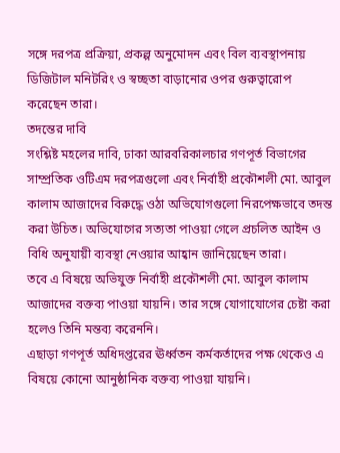সঙ্গে দরপত্র প্রক্রিয়া, প্রকল্প অনুমোদন এবং বিল ব্যবস্থাপনায় ডিজিটাল মনিটরিং ও স্বচ্ছতা বাড়ানোর ওপর গুরুত্বারোপ করেছেন তারা।
তদন্তের দাবি
সংশ্লিষ্ট মহলের দাবি, ঢাকা আরবরিকালচার গণপূর্ত বিভাগের সাম্প্রতিক ওটিএম দরপত্রগুলো এবং নির্বাহী প্রকৌশলী মো. আবুল কালাম আজাদের বিরুদ্ধে ওঠা অভিযোগগুলো নিরপেক্ষভাবে তদন্ত করা উচিত। অভিযোগের সত্যতা পাওয়া গেলে প্রচলিত আইন ও বিধি অনুযায়ী ব্যবস্থা নেওয়ার আহ্বান জানিয়েছেন তারা।
তবে এ বিষয়ে অভিযুক্ত নির্বাহী প্রকৌশলী মো. আবুল কালাম আজাদের বক্তব্য পাওয়া যায়নি। তার সঙ্গে যোগাযোগের চেষ্টা করা হলেও তিনি মন্তব্য করেননি।
এছাড়া গণপূর্ত অধিদপ্তরের ঊর্ধ্বতন কর্মকর্তাদের পক্ষ থেকেও এ বিষয়ে কোনো আনুষ্ঠানিক বক্তব্য পাওয়া যায়নি।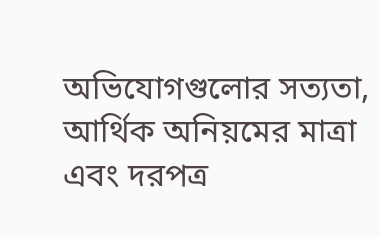অভিযোগগুলোর সত্যতা, আর্থিক অনিয়মের মাত্রা এবং দরপত্র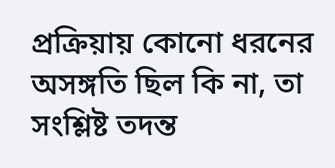প্রক্রিয়ায় কোনো ধরনের অসঙ্গতি ছিল কি না, তা সংশ্লিষ্ট তদন্ত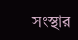সংস্থার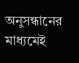অনুসন্ধানের মাধ্যমেই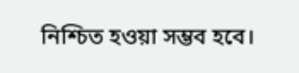নিশ্চিত হওয়া সম্ভব হবে।